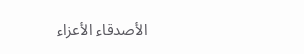الأصدقاء الأعزاء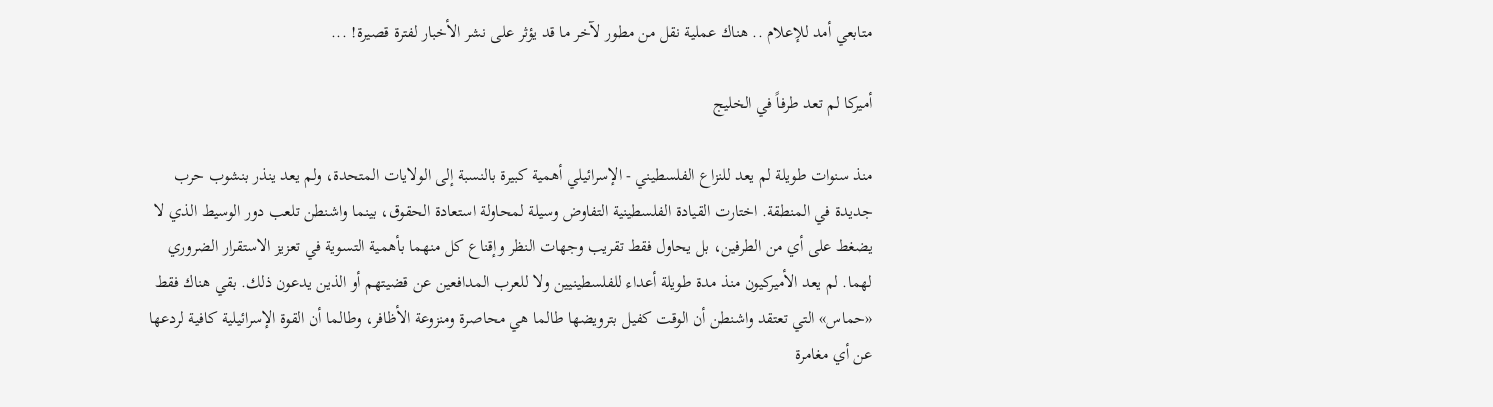متابعي أمد للإعلام .. هناك عملية نقل من مطور لآخر ما قد يؤثر على نشر الأخبار لفترة قصيرة! ...

أميركا لم تعد طرفاً في الخليج

منذ سنوات طويلة لم يعد للنزاع الفلسطيني - الإسرائيلي أهمية كبيرة بالنسبة إلى الولايات المتحدة، ولم يعد ينذر بنشوب حرب جديدة في المنطقة. اختارت القيادة الفلسطينية التفاوض وسيلة لمحاولة استعادة الحقوق، بينما واشنطن تلعب دور الوسيط الذي لا يضغط على أي من الطرفين، بل يحاول فقط تقريب وجهات النظر وإقناع كل منهما بأهمية التسوية في تعزيز الاستقرار الضروري لهما. لم يعد الأميركيون منذ مدة طويلة أعداء للفلسطينيين ولا للعرب المدافعين عن قضيتهم أو الذين يدعون ذلك. بقي هناك فقط «حماس» التي تعتقد واشنطن أن الوقت كفيل بترويضها طالما هي محاصرة ومنزوعة الأظافر، وطالما أن القوة الإسرائيلية كافية لردعها عن أي مغامرة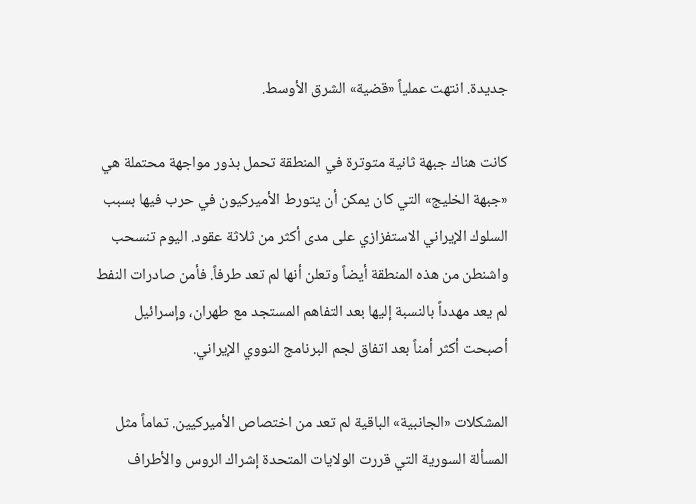جديدة. انتهت عملياً «قضية» الشرق الأوسط.

كانت هناك جبهة ثانية متوترة في المنطقة تحمل بذور مواجهة محتملة هي «جبهة الخليج» التي كان يمكن أن يتورط الأميركيون في حرب فيها بسبب السلوك الإيراني الاستفزازي على مدى أكثر من ثلاثة عقود. اليوم تنسحب واشنطن من هذه المنطقة أيضاً وتعلن أنها لم تعد طرفاً. فأمن صادرات النفط لم يعد مهدداً بالنسبة إليها بعد التفاهم المستجد مع طهران، وإسرائيل أصبحت أكثر أمناً بعد اتفاق لجم البرنامج النووي الإيراني.

المشكلات «الجانبية» الباقية لم تعد من اختصاص الأميركيين. تماماً مثل المسألة السورية التي قررت الولايات المتحدة إشراك الروس والأطراف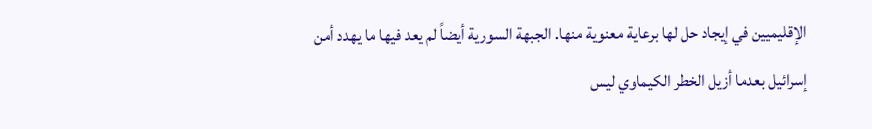الإقليميين في إيجاد حل لها برعاية معنوية منها. الجبهة السورية أيضاً لم يعد فيها ما يهدد أمن إسرائيل بعدما أزيل الخطر الكيماوي ليس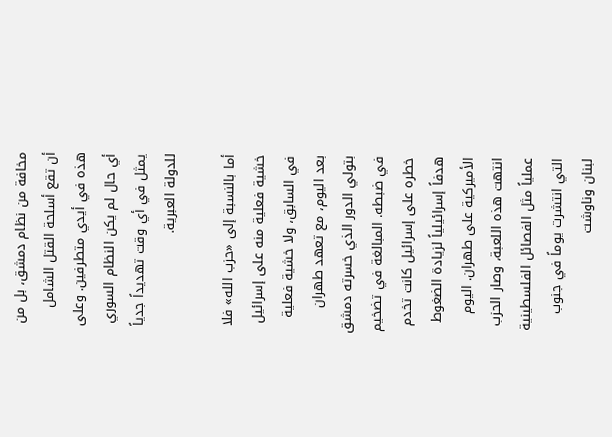مخافة من نظام دمشق، بل من أن تقع أسلحة القتل الشامل هذه في أيدي متطرفين. وعلى أي حال لم يكن النظام السوري يمثل في أي وقت تهديداً جدياً للدولة العبرية.

أما بالنسبة إلى «حزب الله» فلا خشية فعلية منه على إسرائيل في السابق، ولا خشية فعلية بعد اليوم، مع تعهد طهران بتولي الدور الذي خسرته دمشق في ضبطه. المبالغة في تضخيم خطره على إسرائيل كانت تخدم هدفاً إسرائيلياً لزيادة الضغوط الأميركية على طهران. اليوم انتهت هذه اللعبة، وصار الحزب عملياً مثل الفصائل الفلسطينية التي انتشرت يوماً في جنوب لبنان وناوشت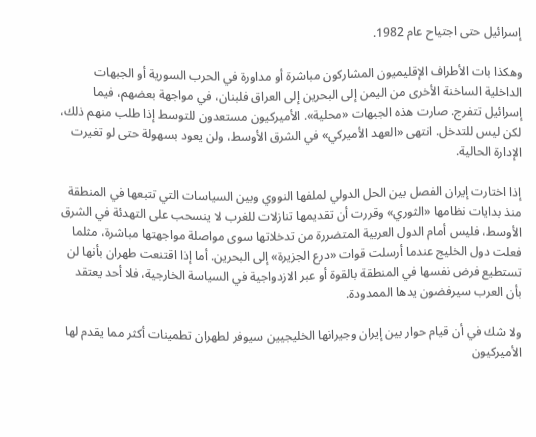إسرائيل حتى اجتياح عام 1982.

وهكذا بات الأطراف الإقليميون المشاركون مباشرة أو مداورة في الحرب السورية أو الجبهات الداخلية الساخنة الأخرى من اليمن إلى البحرين إلى العراق فلبنان، في مواجهة بعضهم، فيما إسرائيل تتفرج. صارت هذه الجبهات «محلية». الأميركيون مستعدون للتوسط إذا طلب منهم ذلك، لكن ليس للتدخل. انتهى «العهد الأميركي» في الشرق الأوسط، ولن يعود بسهولة حتى لو تغيرت الإدارة الحالية.

إذا اختارت إيران الفصل بين الحل الدولي لملفها النووي وبين السياسات التي تتبعها في المنطقة منذ بدايات نظامها «الثوري» وقررت أن تقديمها تنازلات للغرب لا ينسحب على التهدئة في الشرق الأوسط، فليس أمام الدول العربية المتضررة من تدخلاتها سوى مواصلة مواجهتها مباشرة، مثلما فعلت دول الخليج عندما أرسلت قوات «درع الجزيرة» إلى البحرين. أما إذا اقتنعت طهران بأنها لن تستطيع فرض نفسها في المنطقة بالقوة أو عبر الازدواجية في السياسة الخارجية، فلا أحد يعتقد بأن العرب سيرفضون يدها الممدودة.

ولا شك في أن قيام حوار بين إيران وجيرانها الخليجيين سيوفر لطهران تطمينات أكثر مما يقدم لها الأميركيون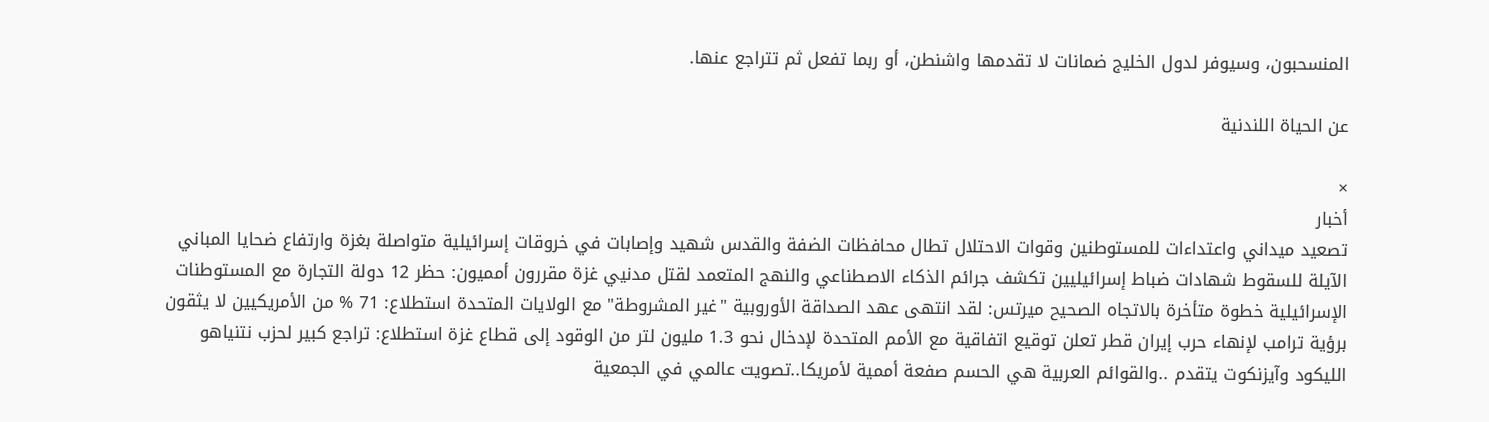المنسحبون، وسيوفر لدول الخليج ضمانات لا تقدمها واشنطن، أو ربما تفعل ثم تتراجع عنها.

عن الحياة اللندنية

×
أخبار
تصعيد ميداني واعتداءات للمستوطنين وقوات الاحتلال تطال محافظات الضفة والقدس شهيد وإصابات في خروقات إسرائيلية متواصلة بغزة وارتفاع ضحايا المباني الآيلة للسقوط شهادات ضباط إسرائيليين تكشف جرائم الذكاء الاصطناعي والنهج المتعمد لقتل مدنيي غزة مقررون أمميون: حظر 12 دولة التجارة مع المستوطنات الإسرائيلية خطوة متأخرة بالاتجاه الصحيح ميرتس: لقد انتهى عهد الصداقة الأوروبية "غير المشروطة" مع الولايات المتحدة استطلاع: 71 % من الأمريكيين لا يثقون برؤية ترامب لإنهاء حرب إيران قطر تعلن توقيع اتفاقية مع الأمم المتحدة لإدخال نحو 1.3 مليون لتر من الوقود إلى قطاع غزة استطلاع: تراجع كبير لحزب نتنياهو الليكود وآيزنكوت يتقدم ..والقوائم العربية هي الحسم صفعة أممية لأمريكا..تصويت عالمي في الجمعية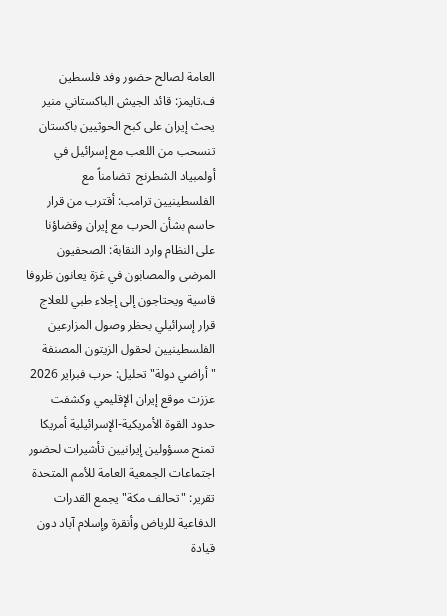العامة لصالح حضور وفد فلسطين ف.تايمز: قائد الجيش الباكستاني منير يحث إيران على كبح الحوثيين باكستان تنسحب من اللعب مع إسرائيل في أولمبياد الشطرنج  تضامناً مع الفلسطينيين ترامب: أقترب من قرار حاسم بشأن الحرب مع إيران وقضاؤنا على النظام وارد النقابة: الصحفيون المرضى والمصابون في غزة يعانون ظروفا قاسية ويحتاجون إلى إجلاء طبي للعلاج قرار إسرائيلي بحظر وصول المزارعين الفلسطينيين لحقول الزيتون المصنفة "أراضي دولة" تحليل: حرب فبراير 2026 عززت موقع إيران الإقليمي وكشفت حدود القوة الأمريكية-الإسرائيلية أمريكا تمنح مسؤولين إيرانيين تأشيرات لحضور اجتماعات الجمعية العامة للأمم المتحدة تقرير: "تحالف مكة" يجمع القدرات الدفاعية للرياض وأنقرة وإسلام آباد دون قيادة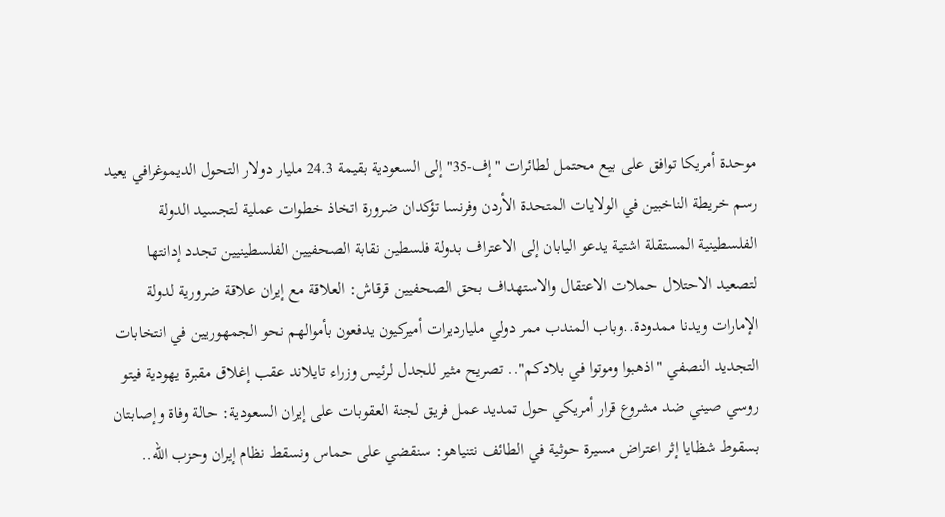موحدة أمريكا توافق على بيع محتمل لطائرات "إف-35" إلى السعودية بقيمة 24.3 مليار دولار التحول الديموغرافي يعيد رسم خريطة الناخبين في الولايات المتحدة الأردن وفرنسا تؤكدان ضرورة اتخاذ خطوات عملية لتجسيد الدولة الفلسطينية المستقلة اشتية يدعو اليابان إلى الاعتراف بدولة فلسطين نقابة الصحفيين الفلسطينيين تجدد إدانتها لتصعيد الاحتلال حملات الاعتقال والاستهداف بحق الصحفيين قرقاش: العلاقة مع إيران علاقة ضرورية لدولة الإمارات ويدنا ممدودة..وباب المندب ممر دولي مليارديرات أميركيون يدفعون بأموالهم نحو الجمهوريين في انتخابات التجديد النصفي "اذهبوا وموتوا في بلادكم".. تصريح مثير للجدل لرئيس وزراء تايلاند عقب إغلاق مقبرة يهودية فيتو روسي صيني ضد مشروع قرار أمريكي حول تمديد عمل فريق لجنة العقوبات على إيران السعودية: حالة وفاة وإصابتان بسقوط شظايا إثر اعتراض مسيرة حوثية في الطائف نتنياهو: سنقضي على حماس ونسقط نظام إيران وحزب الله..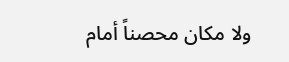ولا مكان محصناً أمام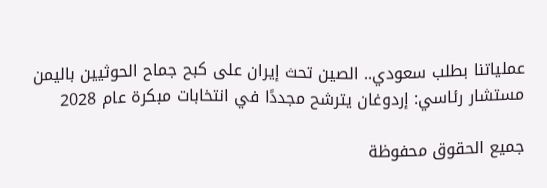عملياتنا بطلب سعودي.. الصين تحث إيران على كبح جماح الحوثيين باليمن مستشار رئاسي: إردوغان يترشح مجددًا في انتخابات مبكرة عام 2028

جميع الحقوق محفوظة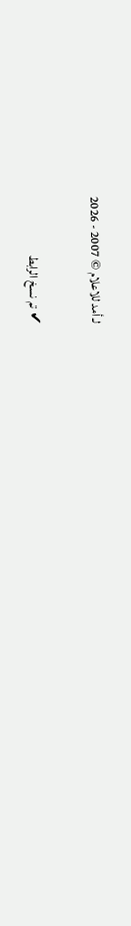لـ أمد للاعلام © 2007 - 2026

✔ تم نسخ الرابط